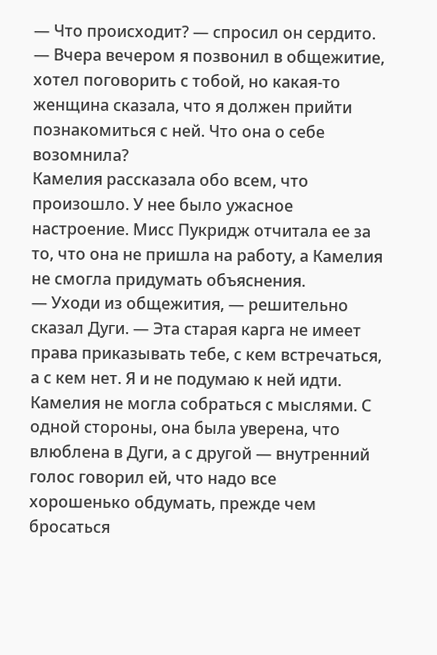— Что происходит? — спросил он сердито. — Вчера вечером я позвонил в общежитие, хотел поговорить с тобой, но какая-то женщина сказала, что я должен прийти познакомиться с ней. Что она о себе возомнила?
Камелия рассказала обо всем, что произошло. У нее было ужасное настроение. Мисс Пукридж отчитала ее за то, что она не пришла на работу, а Камелия не смогла придумать объяснения.
— Уходи из общежития, — решительно сказал Дуги. — Эта старая карга не имеет права приказывать тебе, с кем встречаться, а с кем нет. Я и не подумаю к ней идти.
Камелия не могла собраться с мыслями. С одной стороны, она была уверена, что влюблена в Дуги, а с другой — внутренний голос говорил ей, что надо все хорошенько обдумать, прежде чем бросаться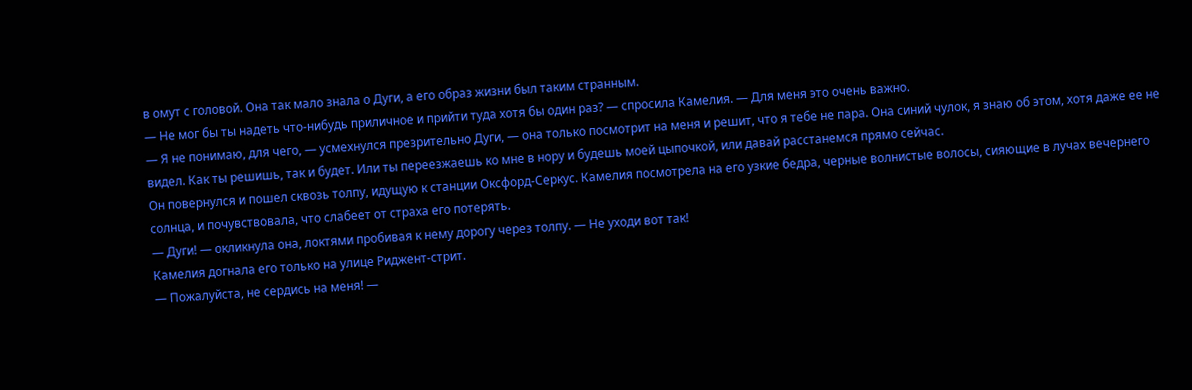в омут с головой. Она так мало знала о Дуги, а его образ жизни был таким странным.
— Не мог бы ты надеть что-нибудь приличное и прийти туда хотя бы один раз? — спросила Камелия. — Для меня это очень важно.
— Я не понимаю, для чего, — усмехнулся презрительно Дуги, — она только посмотрит на меня и решит, что я тебе не пара. Она синий чулок, я знаю об этом, хотя даже ее не видел. Как ты решишь, так и будет. Или ты переезжаешь ко мне в нору и будешь моей цыпочкой, или давай расстанемся прямо сейчас.
Он повернулся и пошел сквозь толпу, идущую к станции Оксфорд-Серкус. Камелия посмотрела на его узкие бедра, черные волнистые волосы, сияющие в лучах вечернего солнца, и почувствовала, что слабеет от страха его потерять.
— Дуги! — окликнула она, локтями пробивая к нему дорогу через толпу. — Не уходи вот так!
Камелия догнала его только на улице Риджент-стрит.
— Пожалуйста, не сердись на меня! —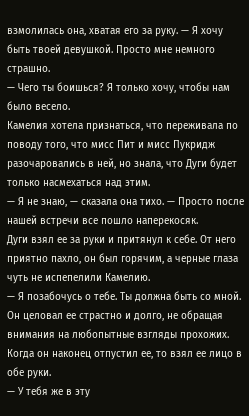взмолилась она, хватая его за руку. — Я хочу быть твоей девушкой. Просто мне немного страшно.
— Чего ты боишься? Я только хочу, чтобы нам было весело.
Камелия хотела признаться, что переживала по поводу того, что мисс Пит и мисс Пукридж разочаровались в ней, но знала, что Дуги будет только насмехаться над этим.
— Я не знаю, — сказала она тихо. — Просто после нашей встречи все пошло наперекосяк.
Дуги взял ее за руки и притянул к себе. От него приятно пахло, он был горячим, а черные глаза чуть не испепелили Камелию.
— Я позабочусь о тебе. Ты должна быть со мной.
Он целовал ее страстно и долго, не обращая внимания на любопытные взгляды прохожих. Когда он наконец отпустил ее, то взял ее лицо в обе руки.
— У тебя же в эту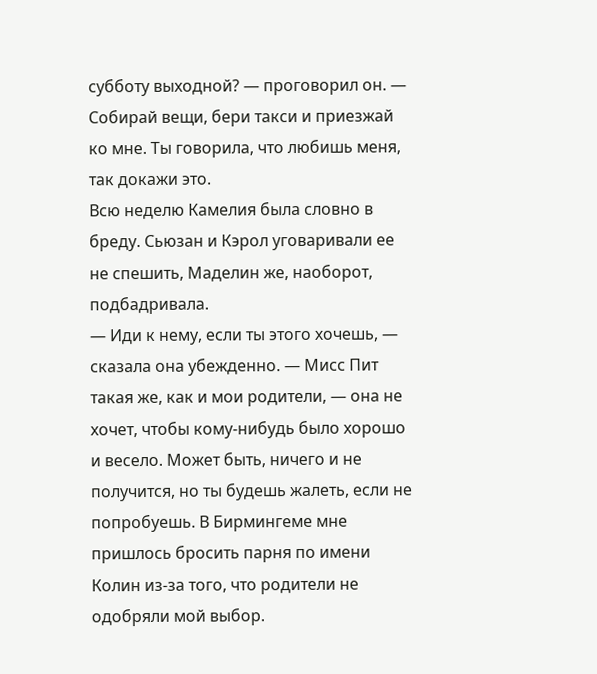субботу выходной? — проговорил он. — Собирай вещи, бери такси и приезжай ко мне. Ты говорила, что любишь меня, так докажи это.
Всю неделю Камелия была словно в бреду. Сьюзан и Кэрол уговаривали ее не спешить, Маделин же, наоборот, подбадривала.
— Иди к нему, если ты этого хочешь, — сказала она убежденно. — Мисс Пит такая же, как и мои родители, — она не хочет, чтобы кому-нибудь было хорошо и весело. Может быть, ничего и не получится, но ты будешь жалеть, если не попробуешь. В Бирмингеме мне пришлось бросить парня по имени Колин из-за того, что родители не одобряли мой выбор.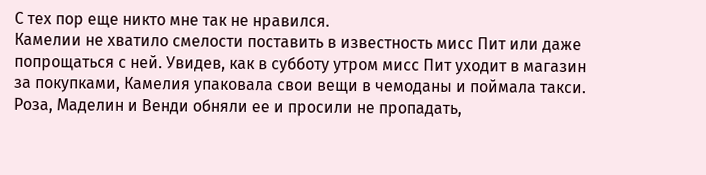С тех пор еще никто мне так не нравился.
Камелии не хватило смелости поставить в известность мисс Пит или даже попрощаться с ней. Увидев, как в субботу утром мисс Пит уходит в магазин за покупками, Камелия упаковала свои вещи в чемоданы и поймала такси. Роза, Маделин и Венди обняли ее и просили не пропадать,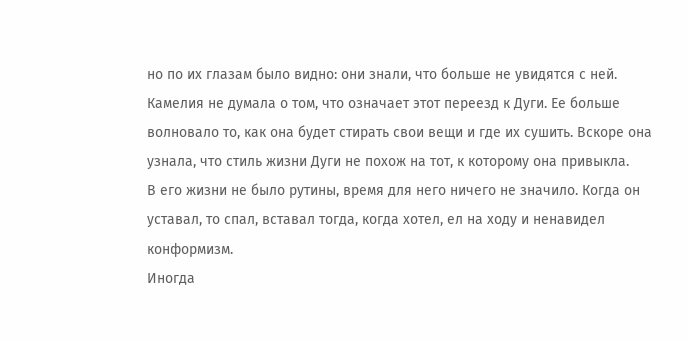но по их глазам было видно: они знали, что больше не увидятся с ней.
Камелия не думала о том, что означает этот переезд к Дуги. Ее больше волновало то, как она будет стирать свои вещи и где их сушить. Вскоре она узнала, что стиль жизни Дуги не похож на тот, к которому она привыкла.
В его жизни не было рутины, время для него ничего не значило. Когда он уставал, то спал, вставал тогда, когда хотел, ел на ходу и ненавидел конформизм.
Иногда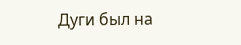Дуги был на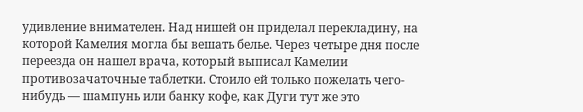удивление внимателен. Над нишей он приделал перекладину, на которой Камелия могла бы вешать белье. Через четыре дня после переезда он нашел врача, который выписал Камелии противозачаточные таблетки. Стоило ей только пожелать чего-нибудь — шампунь или банку кофе, как Дуги тут же это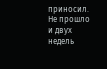приносил.
Не прошло и двух недель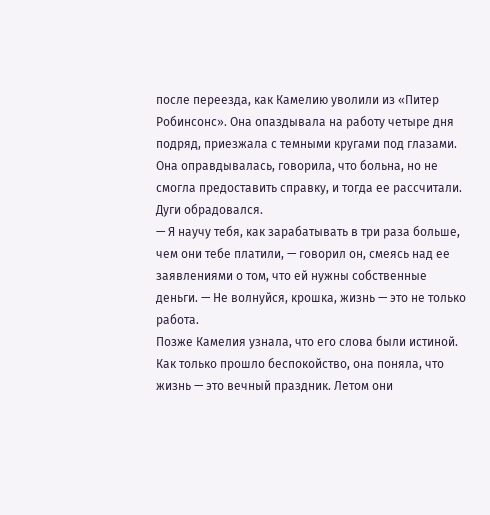после переезда, как Камелию уволили из «Питер Робинсонс». Она опаздывала на работу четыре дня подряд, приезжала с темными кругами под глазами. Она оправдывалась, говорила, что больна, но не смогла предоставить справку, и тогда ее рассчитали.
Дуги обрадовался.
— Я научу тебя, как зарабатывать в три раза больше, чем они тебе платили, — говорил он, смеясь над ее заявлениями о том, что ей нужны собственные деньги. — Не волнуйся, крошка, жизнь — это не только работа.
Позже Камелия узнала, что его слова были истиной. Как только прошло беспокойство, она поняла, что жизнь — это вечный праздник. Летом они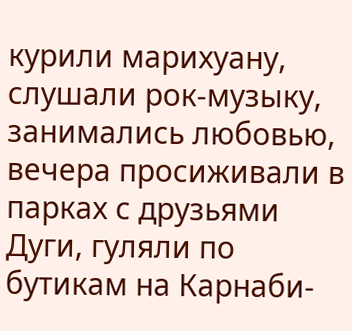курили марихуану, слушали рок-музыку, занимались любовью, вечера просиживали в парках с друзьями Дуги, гуляли по бутикам на Карнаби-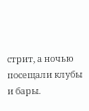стрит, а ночью посещали клубы и бары.